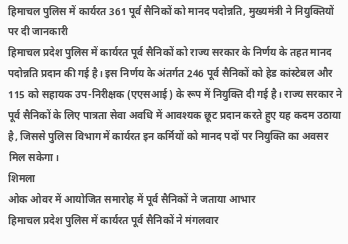हिमाचल पुलिस में कार्यरत 361 पूर्व सैनिकों को मानद पदोन्नति, मुख्यमंत्री ने नियुक्तियों पर दी जानकारी
हिमाचल प्रदेश पुलिस में कार्यरत पूर्व सैनिकों को राज्य सरकार के निर्णय के तहत मानद पदोन्नति प्रदान की गई है। इस निर्णय के अंतर्गत 246 पूर्व सैनिकों को हेड कांस्टेबल और 115 को सहायक उप-निरीक्षक (एएसआई) के रूप में नियुक्ति दी गई है। राज्य सरकार ने पूर्व सैनिकों के लिए पात्रता सेवा अवधि में आवश्यक छूट प्रदान करते हुए यह कदम उठाया है, जिससे पुलिस विभाग में कार्यरत इन कर्मियों को मानद पदों पर नियुक्ति का अवसर मिल सकेगा।
शिमला
ओक ओवर में आयोजित समारोह में पूर्व सैनिकों ने जताया आभार
हिमाचल प्रदेश पुलिस में कार्यरत पूर्व सैनिकों ने मंगलवार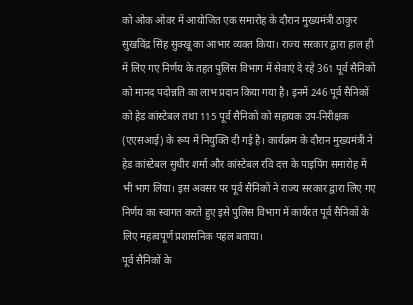को ओक ओवर में आयोजित एक समारोह के दौरान मुख्यमंत्री ठाकुर सुखविंद्र सिंह सुक्खू का आभार व्यक्त किया। राज्य सरकार द्वारा हाल ही में लिए गए निर्णय के तहत पुलिस विभाग में सेवाएं दे रहे 361 पूर्व सैनिकों को मानद पदोन्नति का लाभ प्रदान किया गया है। इनमें 246 पूर्व सैनिकों को हेड कांस्टेबल तथा 115 पूर्व सैनिकों को सहायक उप-निरीक्षक (एएसआई) के रूप में नियुक्ति दी गई है। कार्यक्रम के दौरान मुख्यमंत्री ने हेड कांस्टेबल सुधीर शर्मा और कांस्टेबल रवि दत्त के पाइपिंग समारोह में भी भाग लिया। इस अवसर पर पूर्व सैनिकों ने राज्य सरकार द्वारा लिए गए निर्णय का स्वागत करते हुए इसे पुलिस विभाग में कार्यरत पूर्व सैनिकों के लिए महत्वपूर्ण प्रशासनिक पहल बताया।
पूर्व सैनिकों के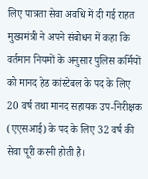लिए पात्रता सेवा अवधि में दी गई राहत
मुख्यमंत्री ने अपने संबोधन में कहा कि वर्तमान नियमों के अनुसार पुलिस कर्मियों को मानद हेड कांस्टेबल के पद के लिए 20 वर्ष तथा मानद सहायक उप-निरीक्षक (एएसआई) के पद के लिए 32 वर्ष की सेवा पूरी करनी होती है।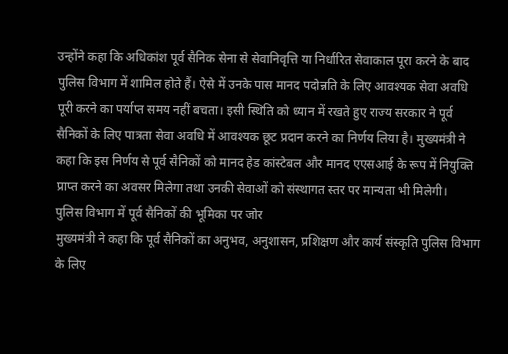उन्होंने कहा कि अधिकांश पूर्व सैनिक सेना से सेवानिवृत्ति या निर्धारित सेवाकाल पूरा करने के बाद पुलिस विभाग में शामिल होते हैं। ऐसे में उनके पास मानद पदोन्नति के लिए आवश्यक सेवा अवधि पूरी करने का पर्याप्त समय नहीं बचता। इसी स्थिति को ध्यान में रखते हुए राज्य सरकार ने पूर्व सैनिकों के लिए पात्रता सेवा अवधि में आवश्यक छूट प्रदान करने का निर्णय लिया है। मुख्यमंत्री ने कहा कि इस निर्णय से पूर्व सैनिकों को मानद हेड कांस्टेबल और मानद एएसआई के रूप में नियुक्ति प्राप्त करने का अवसर मिलेगा तथा उनकी सेवाओं को संस्थागत स्तर पर मान्यता भी मिलेगी।
पुलिस विभाग में पूर्व सैनिकों की भूमिका पर जोर
मुख्यमंत्री ने कहा कि पूर्व सैनिकों का अनुभव, अनुशासन, प्रशिक्षण और कार्य संस्कृति पुलिस विभाग के लिए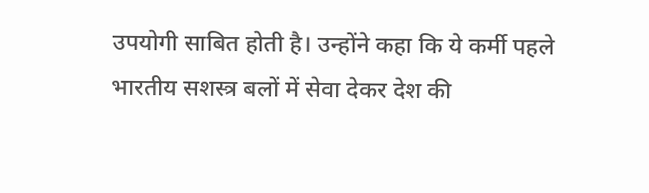उपयोगी साबित होती है। उन्होंने कहा कि ये कर्मी पहले भारतीय सशस्त्र बलों में सेवा देकर देश की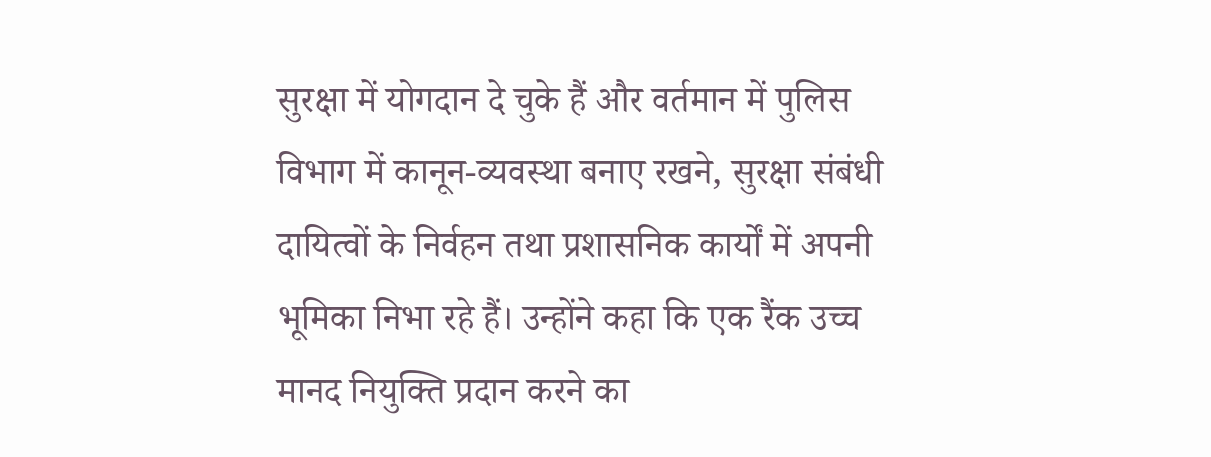सुरक्षा में योगदान दे चुके हैं और वर्तमान में पुलिस विभाग में कानून-व्यवस्था बनाए रखने, सुरक्षा संबंधी दायित्वों के निर्वहन तथा प्रशासनिक कार्यों में अपनी भूमिका निभा रहे हैं। उन्होंने कहा कि एक रैंक उच्च मानद नियुक्ति प्रदान करने का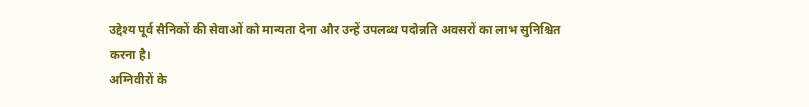उद्देश्य पूर्व सैनिकों की सेवाओं को मान्यता देना और उन्हें उपलब्ध पदोन्नति अवसरों का लाभ सुनिश्चित करना है।
अग्निवीरों के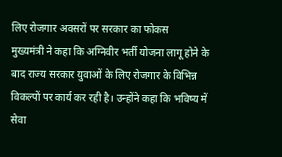लिए रोजगार अवसरों पर सरकार का फोकस
मुख्यमंत्री ने कहा कि अग्निवीर भर्ती योजना लागू होने के बाद राज्य सरकार युवाओं के लिए रोजगार के विभिन्न विकल्पों पर कार्य कर रही है। उन्होंने कहा कि भविष्य में सेवा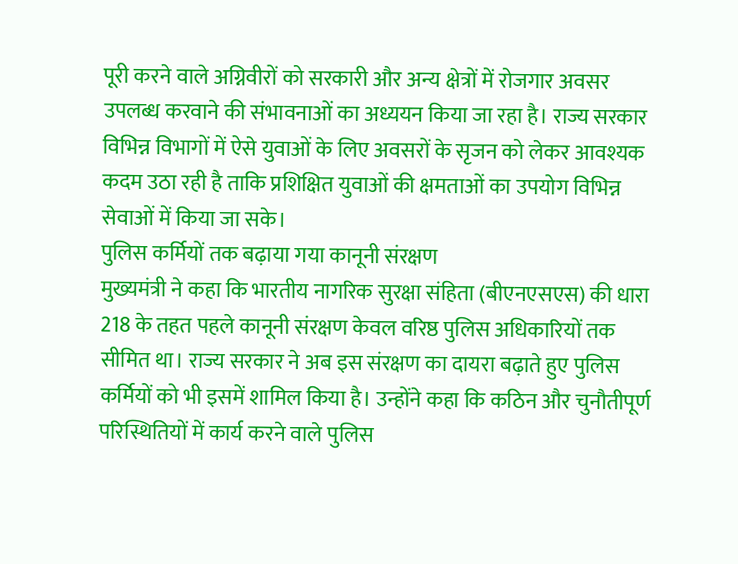पूरी करने वाले अग्निवीरों को सरकारी और अन्य क्षेत्रों में रोजगार अवसर उपलब्ध करवाने की संभावनाओं का अध्ययन किया जा रहा है। राज्य सरकार विभिन्न विभागों में ऐसे युवाओं के लिए अवसरों के सृजन को लेकर आवश्यक कदम उठा रही है ताकि प्रशिक्षित युवाओं की क्षमताओं का उपयोग विभिन्न सेवाओं में किया जा सके।
पुलिस कर्मियों तक बढ़ाया गया कानूनी संरक्षण
मुख्यमंत्री ने कहा कि भारतीय नागरिक सुरक्षा संहिता (बीएनएसएस) की धारा 218 के तहत पहले कानूनी संरक्षण केवल वरिष्ठ पुलिस अधिकारियों तक सीमित था। राज्य सरकार ने अब इस संरक्षण का दायरा बढ़ाते हुए पुलिस कर्मियों को भी इसमें शामिल किया है। उन्होंने कहा कि कठिन और चुनौतीपूर्ण परिस्थितियों में कार्य करने वाले पुलिस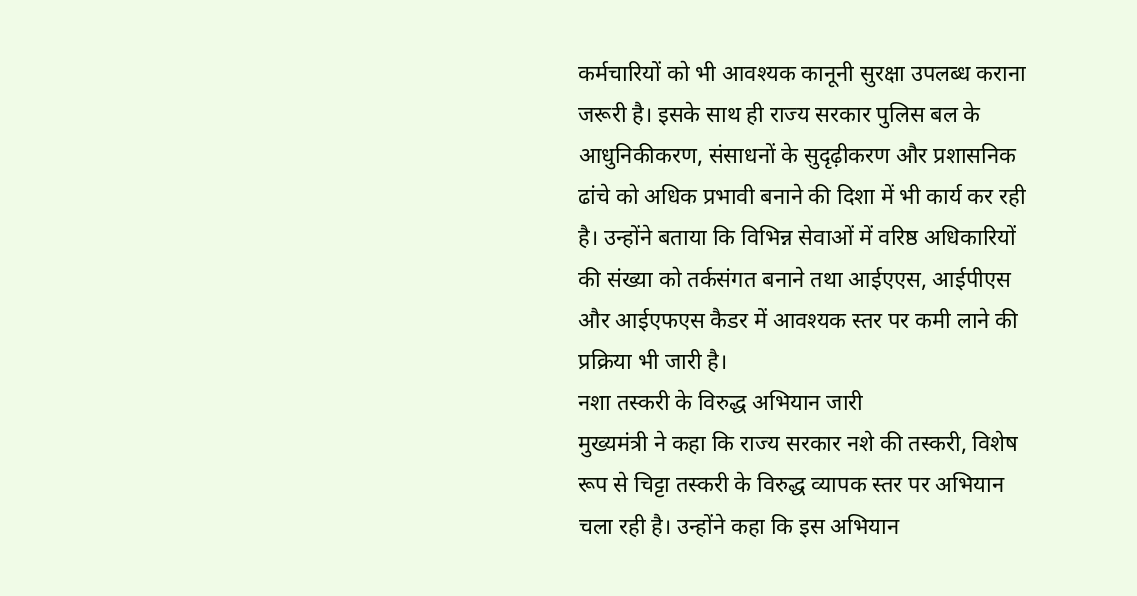कर्मचारियों को भी आवश्यक कानूनी सुरक्षा उपलब्ध कराना जरूरी है। इसके साथ ही राज्य सरकार पुलिस बल के आधुनिकीकरण, संसाधनों के सुदृढ़ीकरण और प्रशासनिक ढांचे को अधिक प्रभावी बनाने की दिशा में भी कार्य कर रही है। उन्होंने बताया कि विभिन्न सेवाओं में वरिष्ठ अधिकारियों की संख्या को तर्कसंगत बनाने तथा आईएएस, आईपीएस और आईएफएस कैडर में आवश्यक स्तर पर कमी लाने की प्रक्रिया भी जारी है।
नशा तस्करी के विरुद्ध अभियान जारी
मुख्यमंत्री ने कहा कि राज्य सरकार नशे की तस्करी, विशेष रूप से चिट्टा तस्करी के विरुद्ध व्यापक स्तर पर अभियान चला रही है। उन्होंने कहा कि इस अभियान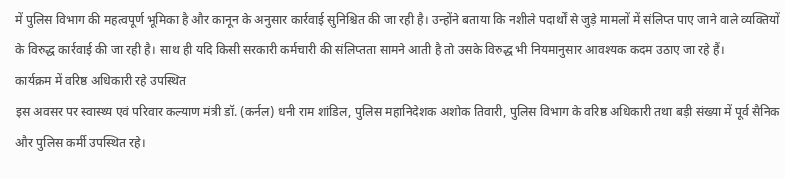में पुलिस विभाग की महत्वपूर्ण भूमिका है और कानून के अनुसार कार्रवाई सुनिश्चित की जा रही है। उन्होंने बताया कि नशीले पदार्थों से जुड़े मामलों में संलिप्त पाए जाने वाले व्यक्तियों के विरुद्ध कार्रवाई की जा रही है। साथ ही यदि किसी सरकारी कर्मचारी की संलिप्तता सामने आती है तो उसके विरुद्ध भी नियमानुसार आवश्यक कदम उठाए जा रहे हैं।
कार्यक्रम में वरिष्ठ अधिकारी रहे उपस्थित
इस अवसर पर स्वास्थ्य एवं परिवार कल्याण मंत्री डॉ. (कर्नल) धनी राम शांडिल, पुलिस महानिदेशक अशोक तिवारी, पुलिस विभाग के वरिष्ठ अधिकारी तथा बड़ी संख्या में पूर्व सैनिक और पुलिस कर्मी उपस्थित रहे।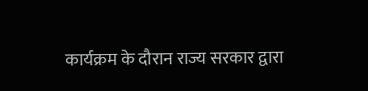कार्यक्रम के दौरान राज्य सरकार द्वारा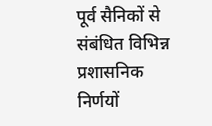पूर्व सैनिकों से संबंधित विभिन्न प्रशासनिक निर्णयों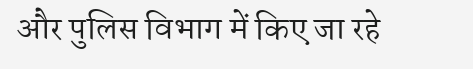और पुलिस विभाग में किए जा रहे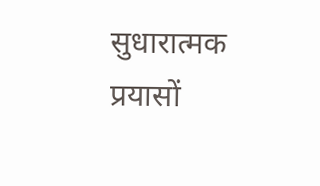सुधारात्मक प्रयासों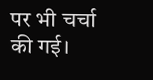पर भी चर्चा की गई।